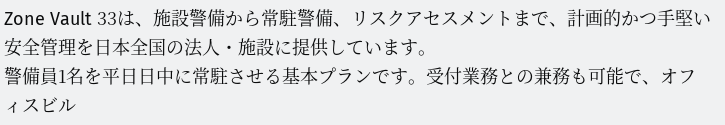Zone Vault 33は、施設警備から常駐警備、リスクアセスメントまで、計画的かつ手堅い安全管理を日本全国の法人・施設に提供しています。
警備員1名を平日日中に常駐させる基本プランです。受付業務との兼務も可能で、オフィスビル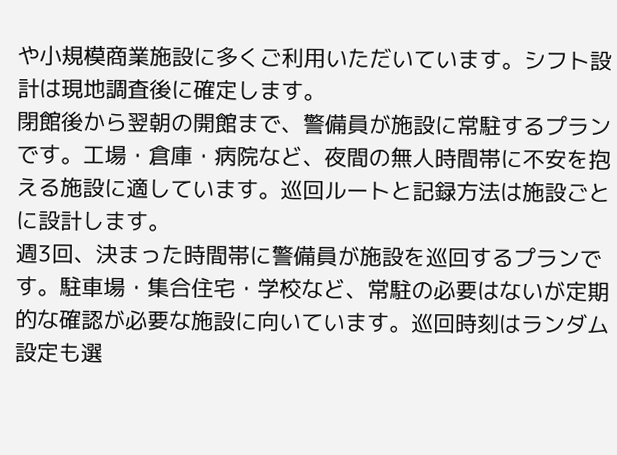や小規模商業施設に多くご利用いただいています。シフト設計は現地調査後に確定します。
閉館後から翌朝の開館まで、警備員が施設に常駐するプランです。工場・倉庫・病院など、夜間の無人時間帯に不安を抱える施設に適しています。巡回ルートと記録方法は施設ごとに設計します。
週3回、決まった時間帯に警備員が施設を巡回するプランです。駐車場・集合住宅・学校など、常駐の必要はないが定期的な確認が必要な施設に向いています。巡回時刻はランダム設定も選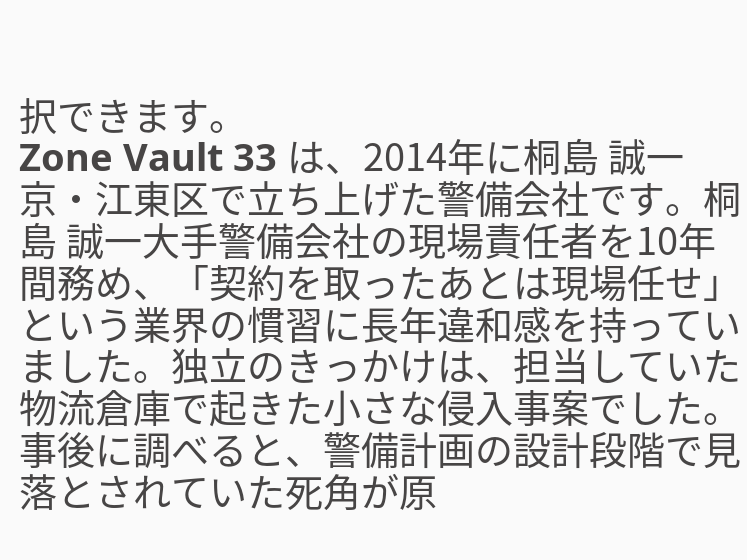択できます。
Zone Vault 33 は、2014年に桐島 誠一京・江東区で立ち上げた警備会社です。桐島 誠一大手警備会社の現場責任者を10年間務め、「契約を取ったあとは現場任せ」という業界の慣習に長年違和感を持っていました。独立のきっかけは、担当していた物流倉庫で起きた小さな侵入事案でした。事後に調べると、警備計画の設計段階で見落とされていた死角が原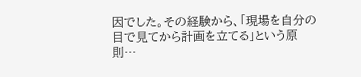因でした。その経験から、「現場を自分の目で見てから計画を立てる」という原則…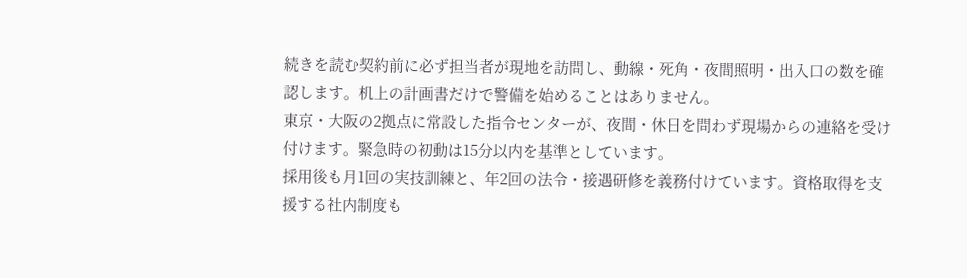続きを読む契約前に必ず担当者が現地を訪問し、動線・死角・夜間照明・出入口の数を確認します。机上の計画書だけで警備を始めることはありません。
東京・大阪の2拠点に常設した指令センターが、夜間・休日を問わず現場からの連絡を受け付けます。緊急時の初動は15分以内を基準としています。
採用後も月1回の実技訓練と、年2回の法令・接遇研修を義務付けています。資格取得を支援する社内制度も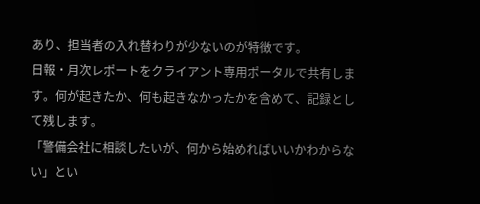あり、担当者の入れ替わりが少ないのが特徴です。
日報・月次レポートをクライアント専用ポータルで共有します。何が起きたか、何も起きなかったかを含めて、記録として残します。
「警備会社に相談したいが、何から始めればいいかわからない」とい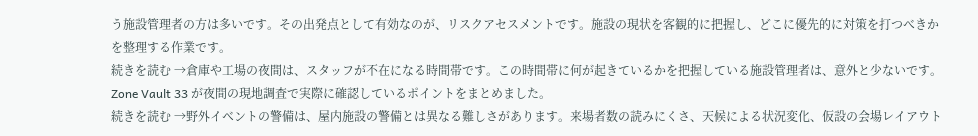う施設管理者の方は多いです。その出発点として有効なのが、リスクアセスメントです。施設の現状を客観的に把握し、どこに優先的に対策を打つべきかを整理する作業です。
続きを読む →倉庫や工場の夜間は、スタッフが不在になる時間帯です。この時間帯に何が起きているかを把握している施設管理者は、意外と少ないです。Zone Vault 33 が夜間の現地調査で実際に確認しているポイントをまとめました。
続きを読む →野外イベントの警備は、屋内施設の警備とは異なる難しさがあります。来場者数の読みにくさ、天候による状況変化、仮設の会場レイアウト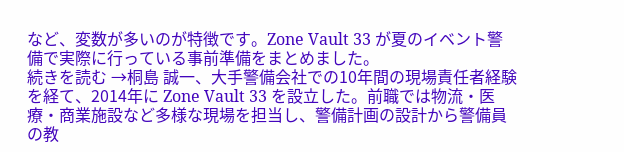など、変数が多いのが特徴です。Zone Vault 33 が夏のイベント警備で実際に行っている事前準備をまとめました。
続きを読む →桐島 誠一、大手警備会社での10年間の現場責任者経験を経て、2014年に Zone Vault 33 を設立した。前職では物流・医療・商業施設など多様な現場を担当し、警備計画の設計から警備員の教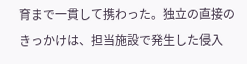育まで一貫して携わった。独立の直接のきっかけは、担当施設で発生した侵入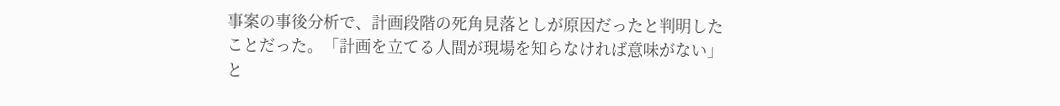事案の事後分析で、計画段階の死角見落としが原因だったと判明したことだった。「計画を立てる人間が現場を知らなければ意味がない」と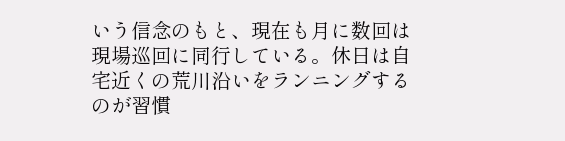いう信念のもと、現在も月に数回は現場巡回に同行している。休日は自宅近くの荒川沿いをランニングするのが習慣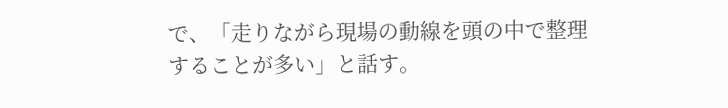で、「走りながら現場の動線を頭の中で整理することが多い」と話す。